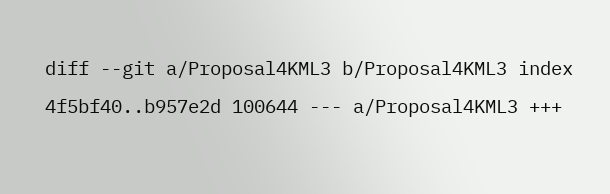diff --git a/Proposal4KML3 b/Proposal4KML3 index 4f5bf40..b957e2d 100644 --- a/Proposal4KML3 +++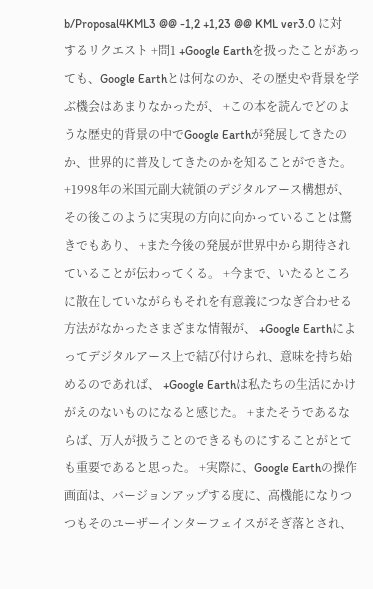b/Proposal4KML3 @@ -1,2 +1,23 @@ KML ver3.0 に対するリクエスト +問1 +Google Earthを扱ったことがあっても、Google Earthとは何なのか、その歴史や背景を学ぶ機会はあまりなかったが、 +この本を読んでどのような歴史的背景の中でGoogle Earthが発展してきたのか、世界的に普及してきたのかを知ることができた。 +1998年の米国元副大統領のデジタルアース構想が、その後このように実現の方向に向かっていることは驚きでもあり、 +また今後の発展が世界中から期待されていることが伝わってくる。 +今まで、いたるところに散在していながらもそれを有意義につなぎ合わせる方法がなかったさまざまな情報が、 +Google Earthによってデジタルアース上で結び付けられ、意味を持ち始めるのであれば、 +Google Earthは私たちの生活にかけがえのないものになると感じた。 +またそうであるならば、万人が扱うことのできるものにすることがとても重要であると思った。 +実際に、Google Earthの操作画面は、バージョンアップする度に、高機能になりつつもそのユーザーインターフェイスがそぎ落とされ、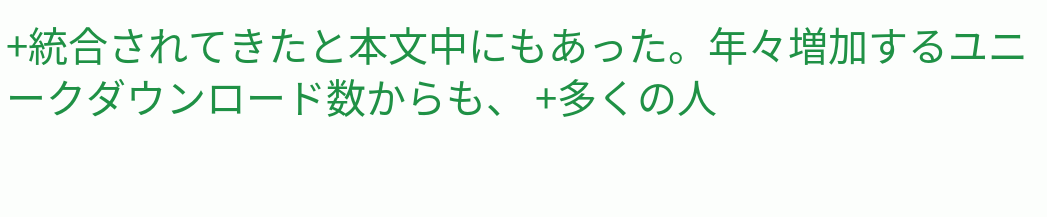+統合されてきたと本文中にもあった。年々増加するユニークダウンロード数からも、 +多くの人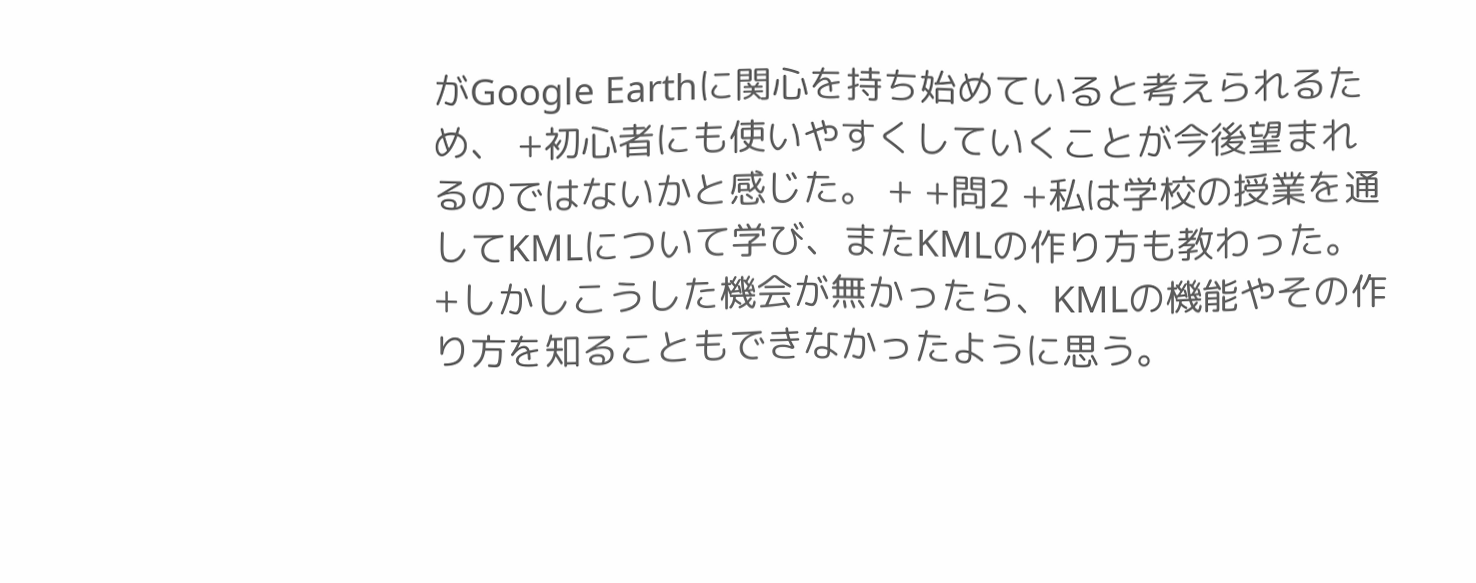がGoogle Earthに関心を持ち始めていると考えられるため、 +初心者にも使いやすくしていくことが今後望まれるのではないかと感じた。 + +問2 +私は学校の授業を通してKMLについて学び、またKMLの作り方も教わった。 +しかしこうした機会が無かったら、KMLの機能やその作り方を知ることもできなかったように思う。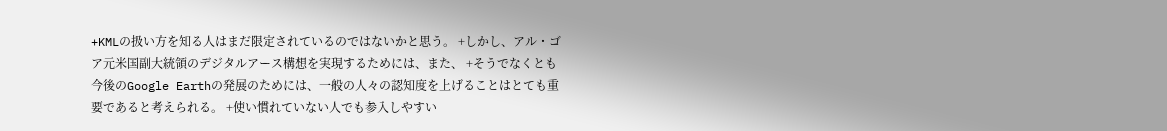+KMLの扱い方を知る人はまだ限定されているのではないかと思う。 +しかし、アル・ゴア元米国副大統領のデジタルアース構想を実現するためには、また、 +そうでなくとも今後のGoogle Earthの発展のためには、一般の人々の認知度を上げることはとても重要であると考えられる。 +使い慣れていない人でも参入しやすい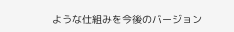ような仕組みを今後のバージョン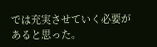では充実させていく必要があると思った。